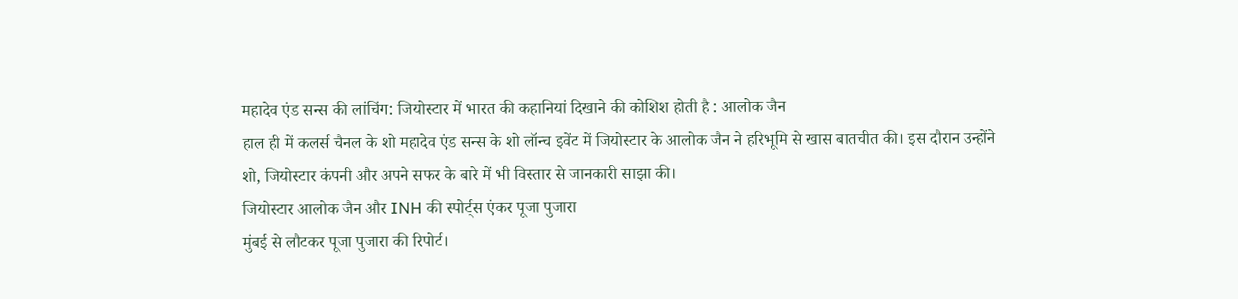महादेव एंड सन्स की लांचिंग: जियोस्टार में भारत की कहानियां दिखाने की कोशिश होती है : आलोक जैन
हाल ही में कलर्स चैनल के शो महादेव एंड सन्स के शो लॉन्च इवेंट में जियोस्टार के आलोक जैन ने हरिभूमि से खास बातचीत की। इस दौरान उन्होंने शो, जियोस्टार कंपनी और अपने सफर के बारे में भी विस्तार से जानकारी साझा की।
जियोस्टार आलोक जैन और INH की स्पोर्ट्स एंकर पूजा पुजारा
मुंबई से लौटकर पूजा पुजारा की रिपोर्ट।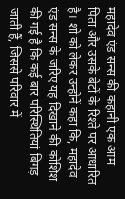महादेव एंड सन्स की कहानी एक आम पिता और उसके बेटों के रिश्ते पर आधारित है। शो को लेकर उन्होनें कहा कि, महादेव एंड सन्स के जरिए यह दिखाने की कोशिश की गई है कि कई बार परिस्थितियां बिगड़ जाती हैं, जिससे परिवार में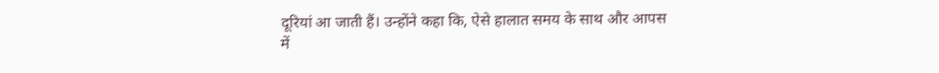दूरियां आ जाती हैं। उन्होंने कहा कि, ऐसे हालात समय के साथ और आपस में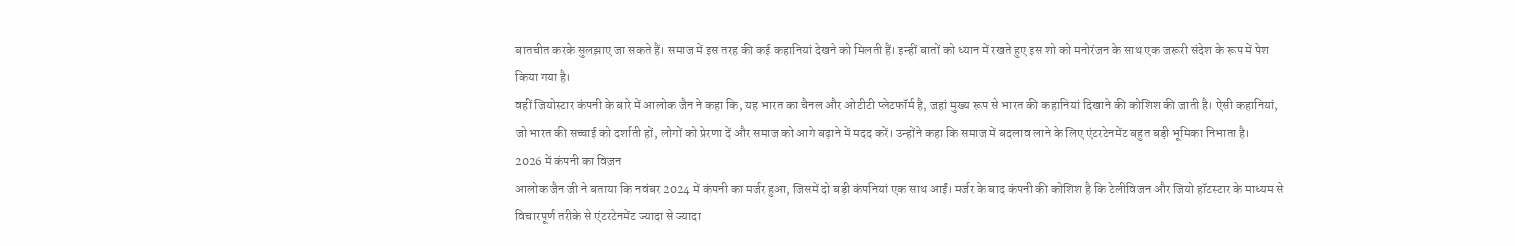बातचीत करके सुलझाए जा सकते हैं। समाज में इस तरह की कई कहानियां देखने को मिलती हैं। इन्हीं बातों को ध्यान में रखते हुए इस शो को मनोरंजन के साथ एक जरूरी संदेश के रूप में पेश किया गया है।
वहीं जियोस्टार कंपनी के बारे में आलोक जैन ने कहा कि, यह भारत का चैनल और ओटीटी प्लेटफॉर्म है, जहां मुख्य रूप से भारत की कहानियां दिखाने की कोशिश की जाती है। ऐसी कहानियां, जो भारत की सच्चाई को दर्शाती हों, लोगों को प्रेरणा दें और समाज को आगे बढ़ाने में मदद करें। उन्होंने कहा कि समाज में बदलाव लाने के लिए एंटरटेनमेंट बहुत बड़ी भूमिका निभाता है।
2026 में कंपनी का विज़न
आलोक जैन जी ने बताया कि नवंबर 2024 में कंपनी का मर्जर हुआ, जिसमें दो बड़ी कंपनियां एक साथ आईं। मर्जर के बाद कंपनी की कोशिश है कि टेलीविजन और जियो हॉटस्टार के माध्यम से विचारपूर्ण तरीके से एंटरटेनमेंट ज्यादा से ज्यादा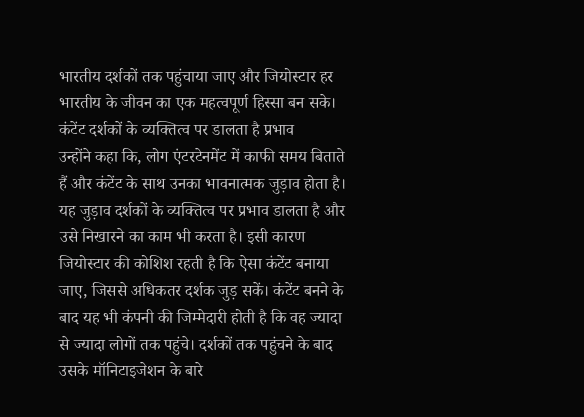भारतीय दर्शकों तक पहुंचाया जाए और जियोस्टार हर भारतीय के जीवन का एक महत्वपूर्ण हिस्सा बन सके।
कंटेंट दर्शकों के व्यक्तित्व पर डालता है प्रभाव
उन्होंने कहा कि, लोग एंटरटेनमेंट में काफी समय बिताते हैं और कंटेंट के साथ उनका भावनात्मक जुड़ाव होता है। यह जुड़ाव दर्शकों के व्यक्तित्व पर प्रभाव डालता है और उसे निखारने का काम भी करता है। इसी कारण जियोस्टार की कोशिश रहती है कि ऐसा कंटेंट बनाया जाए, जिससे अधिकतर दर्शक जुड़ सकें। कंटेंट बनने के बाद यह भी कंपनी की जिम्मेदारी होती है कि वह ज्यादा से ज्यादा लोगों तक पहुंचे। दर्शकों तक पहुंचने के बाद उसके मॉनिटाइजेशन के बारे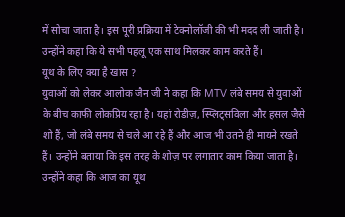में सोचा जाता है। इस पूरी प्रक्रिया में टेक्नोलॉजी की भी मदद ली जाती है। उन्होंने कहा कि ये सभी पहलू एक साथ मिलकर काम करते हैं।
यूथ के लिए क्या है खास ?
युवाओं को लेकर आलोक जैन जी ने कहा कि MTV लंबे समय से युवाओं के बीच काफी लोकप्रिय रहा है। यहां रोडीज़, स्प्लिट्सविला और हसल जैसे शो हैं, जो लंबे समय से चले आ रहे हैं और आज भी उतने ही मायने रखते हैं। उन्होंने बताया कि इस तरह के शोज़ पर लगातार काम किया जाता है। उन्होंने कहा कि आज का यूथ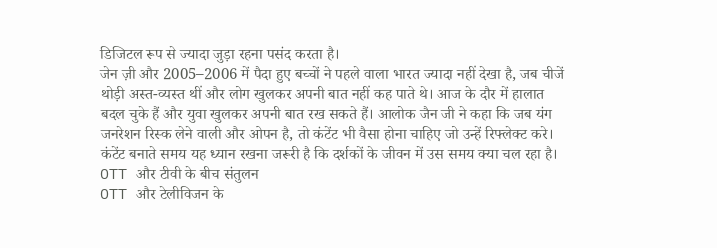डिजिटल रूप से ज्यादा जुड़ा रहना पसंद करता है।
जेन ज़ी और 2005–2006 में पैदा हुए बच्चों ने पहले वाला भारत ज्यादा नहीं देखा है, जब चीजें थोड़ी अस्त-व्यस्त थीं और लोग खुलकर अपनी बात नहीं कह पाते थे। आज के दौर में हालात बदल चुके हैं और युवा खुलकर अपनी बात रख सकते हैं। आलोक जैन जी ने कहा कि जब यंग जनरेशन रिस्क लेने वाली और ओपन है, तो कंटेंट भी वैसा होना चाहिए जो उन्हें रिफ्लेक्ट करे। कंटेंट बनाते समय यह ध्यान रखना जरूरी है कि दर्शकों के जीवन में उस समय क्या चल रहा है।
OTT और टीवी के बीच संतुलन
OTT और टेलीविजन के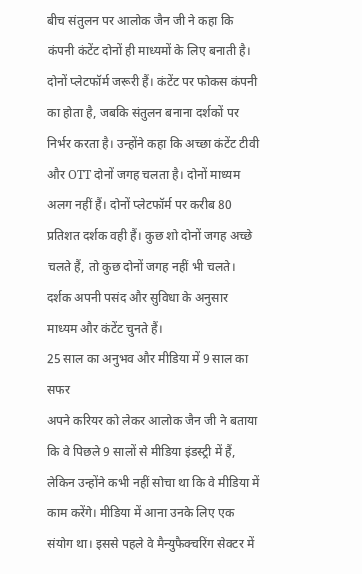बीच संतुलन पर आलोक जैन जी ने कहा कि कंपनी कंटेंट दोनों ही माध्यमों के लिए बनाती है। दोनों प्लेटफॉर्म जरूरी हैं। कंटेंट पर फोकस कंपनी का होता है, जबकि संतुलन बनाना दर्शकों पर निर्भर करता है। उन्होंने कहा कि अच्छा कंटेंट टीवी और OTT दोनों जगह चलता है। दोनों माध्यम अलग नहीं हैं। दोनों प्लेटफॉर्म पर करीब 80 प्रतिशत दर्शक वही हैं। कुछ शो दोनों जगह अच्छे चलते हैं, तो कुछ दोनों जगह नहीं भी चलते। दर्शक अपनी पसंद और सुविधा के अनुसार माध्यम और कंटेंट चुनते हैं।
25 साल का अनुभव और मीडिया में 9 साल का सफर
अपने करियर को लेकर आलोक जैन जी ने बताया कि वे पिछले 9 सालों से मीडिया इंडस्ट्री में हैं, लेकिन उन्होंने कभी नहीं सोचा था कि वे मीडिया में काम करेंगे। मीडिया में आना उनके लिए एक संयोग था। इससे पहले वे मैन्युफैक्चरिंग सेक्टर में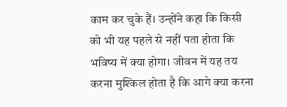काम कर चुके हैं। उन्होंने कहा कि किसी को भी यह पहले से नहीं पता होता कि भविष्य में क्या होगा। जीवन में यह तय करना मुश्किल होता है कि आगे क्या करना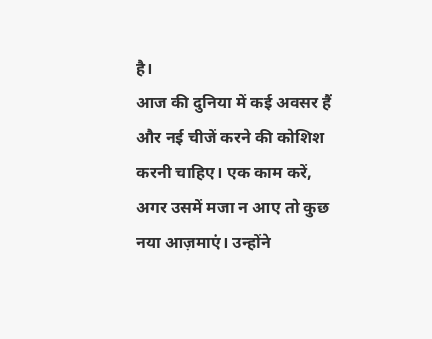है।
आज की दुनिया में कई अवसर हैं और नई चीजें करने की कोशिश करनी चाहिए। एक काम करें, अगर उसमें मजा न आए तो कुछ नया आज़माएं। उन्होंने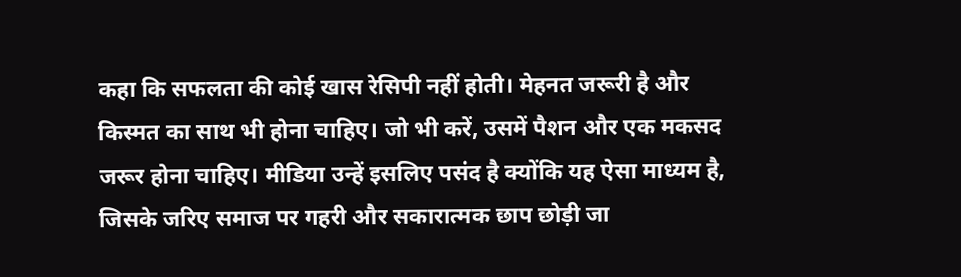कहा कि सफलता की कोई खास रेसिपी नहीं होती। मेहनत जरूरी है और किस्मत का साथ भी होना चाहिए। जो भी करें, उसमें पैशन और एक मकसद जरूर होना चाहिए। मीडिया उन्हें इसलिए पसंद है क्योंकि यह ऐसा माध्यम है, जिसके जरिए समाज पर गहरी और सकारात्मक छाप छोड़ी जा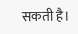सकती है।